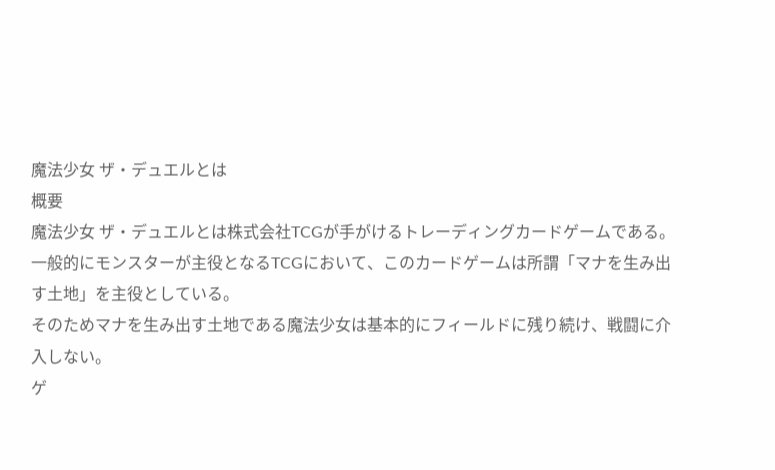魔法少女 ザ・デュエルとは
概要
魔法少女 ザ・デュエルとは株式会社TCGが手がけるトレーディングカードゲームである。
一般的にモンスターが主役となるTCGにおいて、このカードゲームは所謂「マナを生み出す土地」を主役としている。
そのためマナを生み出す土地である魔法少女は基本的にフィールドに残り続け、戦闘に介入しない。
ゲ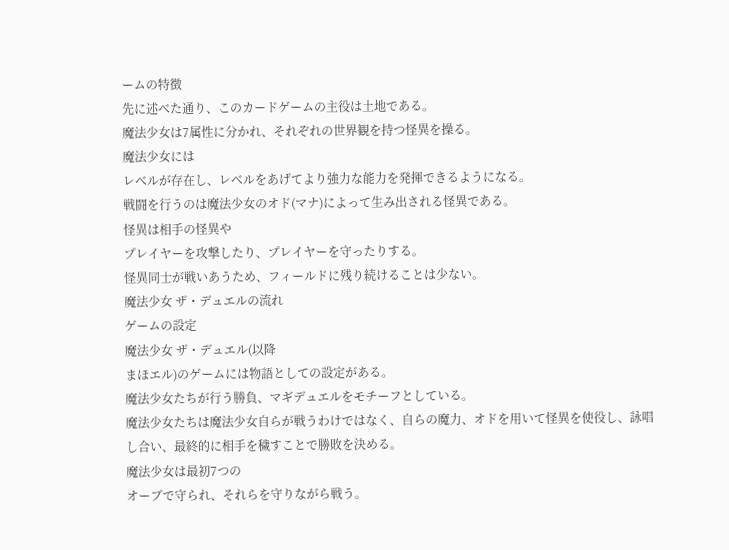ームの特徴
先に述べた通り、このカードゲームの主役は土地である。
魔法少女は7属性に分かれ、それぞれの世界観を持つ怪異を操る。
魔法少女には
レベルが存在し、レベルをあげてより強力な能力を発揮できるようになる。
戦闘を行うのは魔法少女のオド(マナ)によって生み出される怪異である。
怪異は相手の怪異や
プレイヤーを攻撃したり、プレイヤーを守ったりする。
怪異同士が戦いあうため、フィールドに残り続けることは少ない。
魔法少女 ザ・デュエルの流れ
ゲームの設定
魔法少女 ザ・デュエル(以降
まほエル)のゲームには物語としての設定がある。
魔法少女たちが行う勝負、マギデュエルをモチーフとしている。
魔法少女たちは魔法少女自らが戦うわけではなく、自らの魔力、オドを用いて怪異を使役し、詠唱し合い、最終的に相手を穢すことで勝敗を決める。
魔法少女は最初7つの
オーブで守られ、それらを守りながら戦う。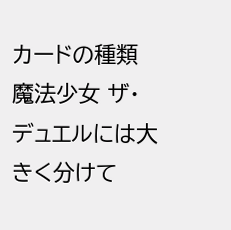カードの種類
魔法少女 ザ・デュエルには大きく分けて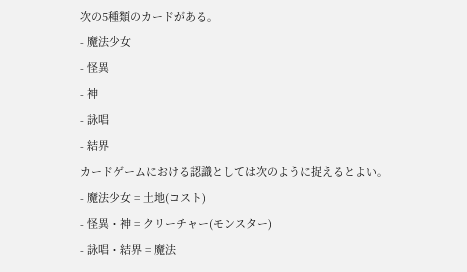次の5種類のカードがある。
- 魔法少女
- 怪異
- 神
- 詠唱
- 結界
カードゲームにおける認識としては次のように捉えるとよい。
- 魔法少女 = 土地(コスト)
- 怪異・神 = クリーチャー(モンスター)
- 詠唱・結界 = 魔法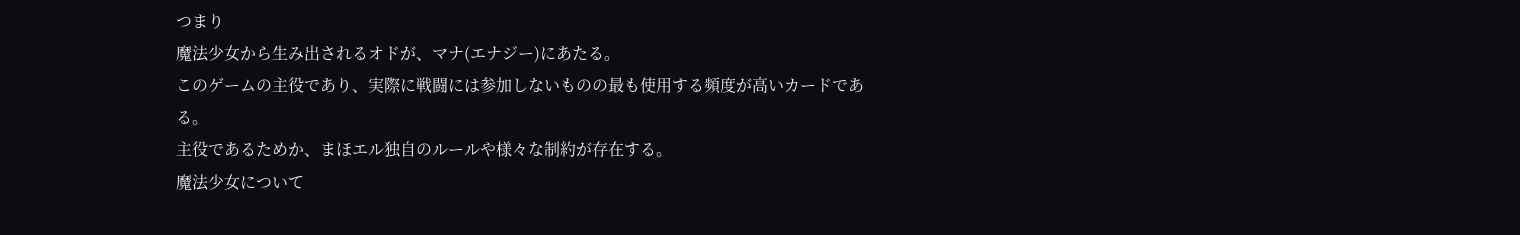つまり
魔法少女から生み出されるオドが、マナ(エナジー)にあたる。
このゲームの主役であり、実際に戦闘には参加しないものの最も使用する頻度が高いカードである。
主役であるためか、まほエル独自のルールや様々な制約が存在する。
魔法少女について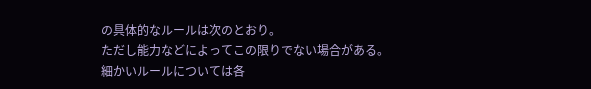の具体的なルールは次のとおり。
ただし能力などによってこの限りでない場合がある。
細かいルールについては各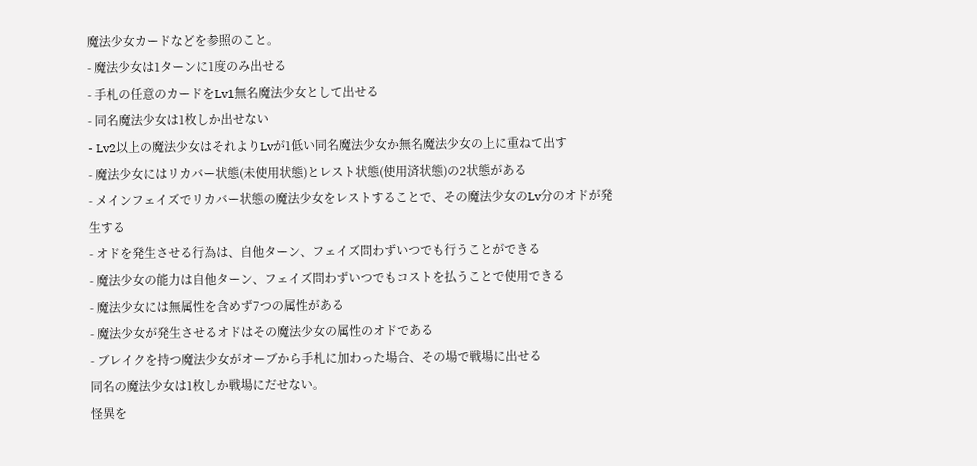魔法少女カードなどを参照のこと。
- 魔法少女は1ターンに1度のみ出せる
- 手札の任意のカードをLv1無名魔法少女として出せる
- 同名魔法少女は1枚しか出せない
- Lv2以上の魔法少女はそれよりLvが1低い同名魔法少女か無名魔法少女の上に重ねて出す
- 魔法少女にはリカバー状態(未使用状態)とレスト状態(使用済状態)の2状態がある
- メインフェイズでリカバー状態の魔法少女をレストすることで、その魔法少女のLv分のオドが発生する
- オドを発生させる行為は、自他ターン、フェイズ問わずいつでも行うことができる
- 魔法少女の能力は自他ターン、フェイズ問わずいつでもコストを払うことで使用できる
- 魔法少女には無属性を含めず7つの属性がある
- 魔法少女が発生させるオドはその魔法少女の属性のオドである
- ブレイクを持つ魔法少女がオーブから手札に加わった場合、その場で戦場に出せる
同名の魔法少女は1枚しか戦場にだせない。
怪異を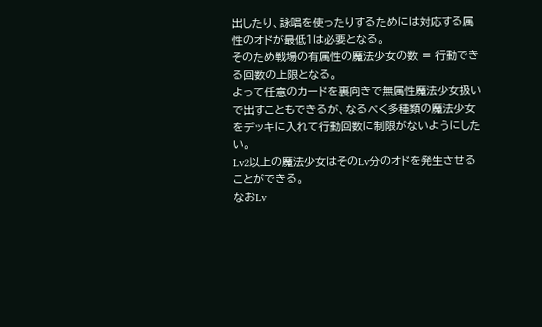出したり、詠唱を使ったりするためには対応する属性のオドが最低1は必要となる。
そのため戦場の有属性の魔法少女の数 = 行動できる回数の上限となる。
よって任意のカードを裏向きで無属性魔法少女扱いで出すこともできるが、なるべく多種類の魔法少女をデッキに入れて行動回数に制限がないようにしたい。
Lv2以上の魔法少女はそのLv分のオドを発生させることができる。
なおLv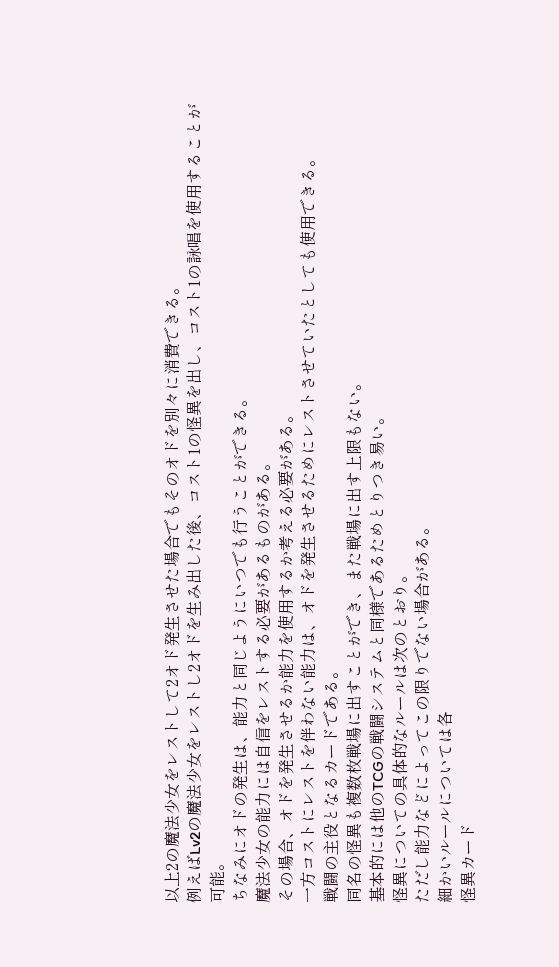以上2の魔法少女をレストして2オド発生させた場合でもそのオドを別々に消費できる。
例えばLv2の魔法少女をレストし2オドを生み出した後、コスト1の怪異を出し、コスト1の詠唱を使用することが可能。
ちなみにオドの発生は、能力と同じようにいつでも行うことができる。
魔法少女の能力には自信をレストする必要があるものがある。
その場合、オドを発生させるか能力を使用するか考える必要がある。
一方コストにレストを伴わない能力は、オドを発生させるためにレストさせていたとしても使用できる。
戦闘の主役となるカードである。
同名の怪異も複数枚戦場に出すことができ、また戦場に出す上限もない。
基本的には他のTCGの戦闘システムと同様であるためとりつき易い。
怪異についての具体的なルールは次のとおり。
ただし能力などによってこの限りでない場合がある。
細かいルールについては各
怪異カード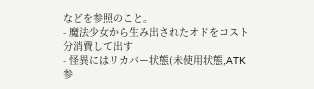などを参照のこと。
- 魔法少女から生み出されたオドをコスト分消費して出す
- 怪異にはリカバー状態(未使用状態,ATK参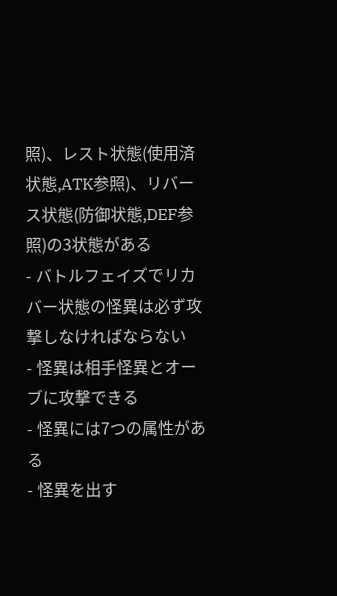照)、レスト状態(使用済状態,ATK参照)、リバース状態(防御状態,DEF参照)の3状態がある
- バトルフェイズでリカバー状態の怪異は必ず攻撃しなければならない
- 怪異は相手怪異とオーブに攻撃できる
- 怪異には7つの属性がある
- 怪異を出す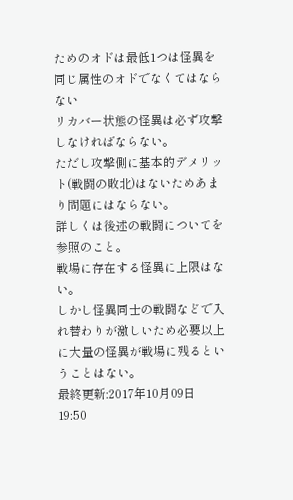ためのオドは最低1つは怪異を同じ属性のオドでなくてはならない
リカバー状態の怪異は必ず攻撃しなければならない。
ただし攻撃側に基本的デメリット(戦闘の敗北)はないためあまり問題にはならない。
詳しくは後述の戦闘についてを参照のこと。
戦場に存在する怪異に上限はない。
しかし怪異同士の戦闘などで入れ替わりが激しいため必要以上に大量の怪異が戦場に残るということはない。
最終更新:2017年10月09日 19:50